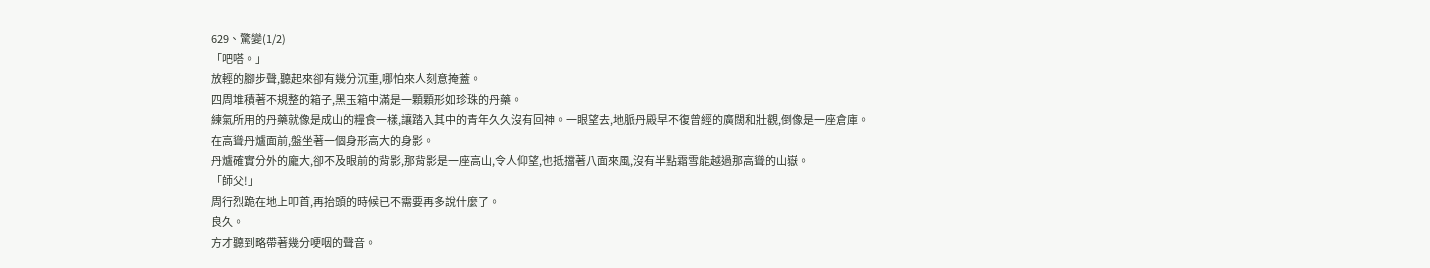629、驚變(1/2)
「吧嗒。」
放輕的腳步聲,聽起來卻有幾分沉重,哪怕來人刻意掩蓋。
四周堆積著不規整的箱子,黑玉箱中滿是一顆顆形如珍珠的丹藥。
練氣所用的丹藥就像是成山的糧食一樣,讓踏入其中的青年久久沒有回神。一眼望去,地脈丹殿早不復曾經的廣闊和壯觀,倒像是一座倉庫。
在高聳丹爐面前,盤坐著一個身形高大的身影。
丹爐確實分外的龐大,卻不及眼前的背影,那背影是一座高山,令人仰望,也抵擋著八面來風,沒有半點霜雪能越過那高聳的山嶽。
「師父!」
周行烈跪在地上叩首,再抬頭的時候已不需要再多說什麼了。
良久。
方才聽到略帶著幾分哽咽的聲音。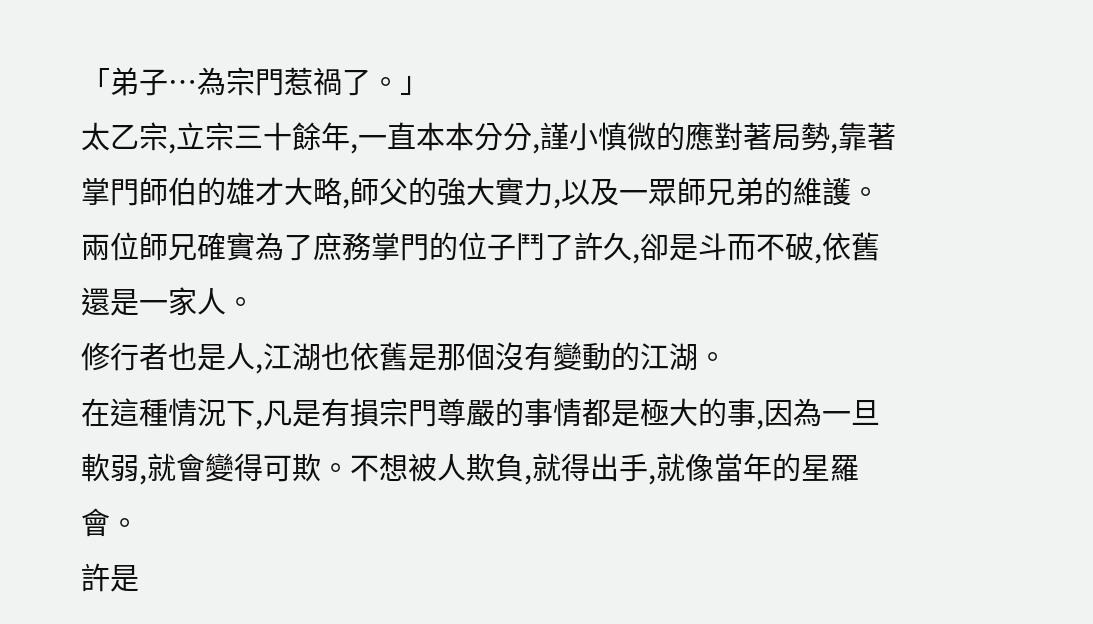「弟子…為宗門惹禍了。」
太乙宗,立宗三十餘年,一直本本分分,謹小慎微的應對著局勢,靠著掌門師伯的雄才大略,師父的強大實力,以及一眾師兄弟的維護。兩位師兄確實為了庶務掌門的位子鬥了許久,卻是斗而不破,依舊還是一家人。
修行者也是人,江湖也依舊是那個沒有變動的江湖。
在這種情況下,凡是有損宗門尊嚴的事情都是極大的事,因為一旦軟弱,就會變得可欺。不想被人欺負,就得出手,就像當年的星羅會。
許是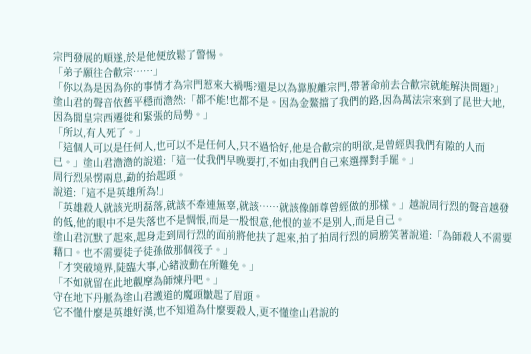宗門發展的順遂,於是他便放鬆了警惕。
「弟子願往合歡宗……」
「你以為是因為你的事情才為宗門惹來大禍嗎?還是以為靠脫離宗門,帶著命前去合歡宗就能解決問題?」
塗山君的聲音依舊平穩而澹然:「都不能!也都不是。因為金鰲擋了我們的路,因為萬法宗來到了昆世大地,因為閭皇宗西遷徙和緊張的局勢。」
「所以,有人死了。」
「這個人可以是任何人,也可以不是任何人,只不過恰好,他是合歡宗的明欲,是曾經與我們有隙的人而已。」塗山君澹澹的說道:「這一仗我們早晚要打,不如由我們自己來選擇對手罷。」
周行烈呆愣兩息,勐的抬起頭。
說道:「這不是英雄所為!」
「英雄殺人就該光明磊落,就該不牽連無辜,就該……就該像師尊曾經做的那樣。」越說周行烈的聲音越發的低,他的眼中不是失落也不是惆悵,而是一股恨意,他恨的並不是別人,而是自己。
塗山君沉默了起來,起身走到周行烈的面前將他扶了起來,拍了拍周行烈的肩膀笑著說道:「為師殺人不需要藉口。也不需要徒子徒孫做那個筏子。」
「才突破境界,陡臨大事,心緒波動在所難免。」
「不如就留在此地觀摩為師煉丹吧。」
守在地下丹脈為塗山君護道的魔頭皺起了眉頭。
它不懂什麼是英雄好漢,也不知道為什麼要殺人,更不懂塗山君說的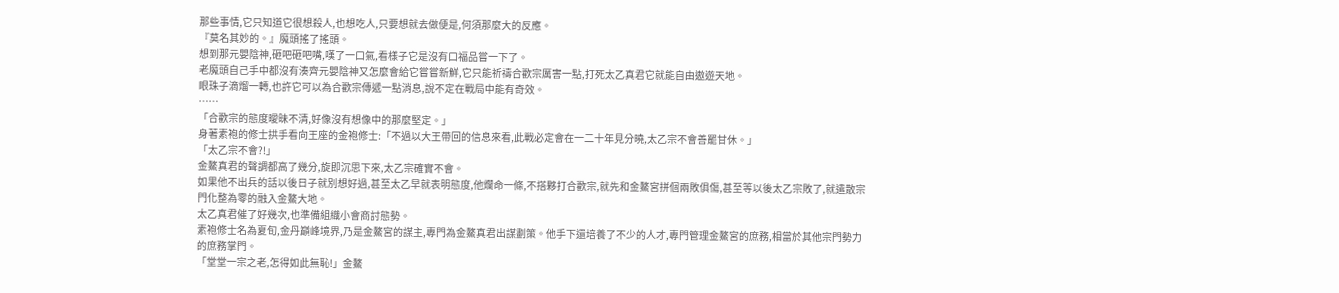那些事情,它只知道它很想殺人,也想吃人,只要想就去做便是,何須那麼大的反應。
『莫名其妙的。』魔頭搖了搖頭。
想到那元嬰陰神,砸吧砸吧嘴,嘆了一口氣,看樣子它是沒有口福品嘗一下了。
老魔頭自己手中都沒有湊齊元嬰陰神又怎麼會給它嘗嘗新鮮,它只能祈禱合歡宗厲害一點,打死太乙真君它就能自由遨遊天地。
眼珠子滴熘一轉,也許它可以為合歡宗傳遞一點消息,說不定在戰局中能有奇效。
……
「合歡宗的態度曖昧不清,好像沒有想像中的那麼堅定。」
身著素袍的修士拱手看向王座的金袍修士:「不過以大王帶回的信息來看,此戰必定會在一二十年見分曉,太乙宗不會善罷甘休。」
「太乙宗不會?!」
金鰲真君的聲調都高了幾分,旋即沉思下來,太乙宗確實不會。
如果他不出兵的話以後日子就別想好過,甚至太乙早就表明態度,他爛命一條,不搭夥打合歡宗,就先和金鰲宮拼個兩敗俱傷,甚至等以後太乙宗敗了,就遣散宗門化整為零的融入金鰲大地。
太乙真君催了好幾次,也準備組織小會商討態勢。
素袍修士名為夏旬,金丹巔峰境界,乃是金鰲宮的謀主,專門為金鰲真君出謀劃策。他手下還培養了不少的人才,專門管理金鰲宮的庶務,相當於其他宗門勢力的庶務掌門。
「堂堂一宗之老,怎得如此無恥!」金鰲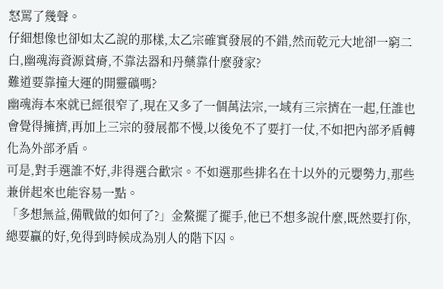怒罵了幾聲。
仔細想像也卻如太乙說的那樣,太乙宗確實發展的不錯,然而乾元大地卻一窮二白,幽魂海資源貧瘠,不靠法器和丹藥靠什麼發家?
難道要靠撞大運的開靈礦嗎?
幽魂海本來就已經很窄了,現在又多了一個萬法宗,一域有三宗擠在一起,任誰也會覺得擁擠,再加上三宗的發展都不慢,以後免不了要打一仗,不如把內部矛盾轉化為外部矛盾。
可是,對手選誰不好,非得選合歡宗。不如選那些排名在十以外的元嬰勢力,那些兼併起來也能容易一點。
「多想無益,備戰做的如何了?」金鰲擺了擺手,他已不想多說什麼,既然要打你,總要贏的好,免得到時候成為別人的階下囚。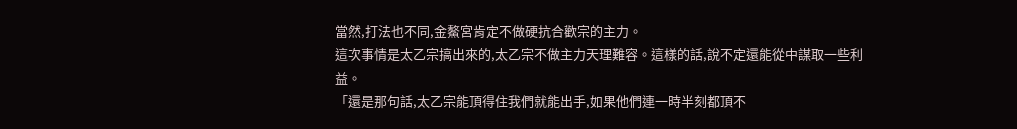當然,打法也不同,金鰲宮肯定不做硬抗合歡宗的主力。
這次事情是太乙宗搞出來的,太乙宗不做主力天理難容。這樣的話,說不定還能從中謀取一些利益。
「還是那句話,太乙宗能頂得住我們就能出手,如果他們連一時半刻都頂不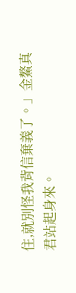住,就別怪我背信棄義了。」金鰲真君站起身來。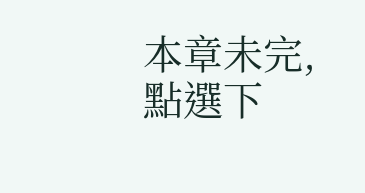本章未完,點選下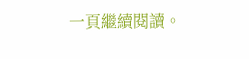一頁繼續閱讀。